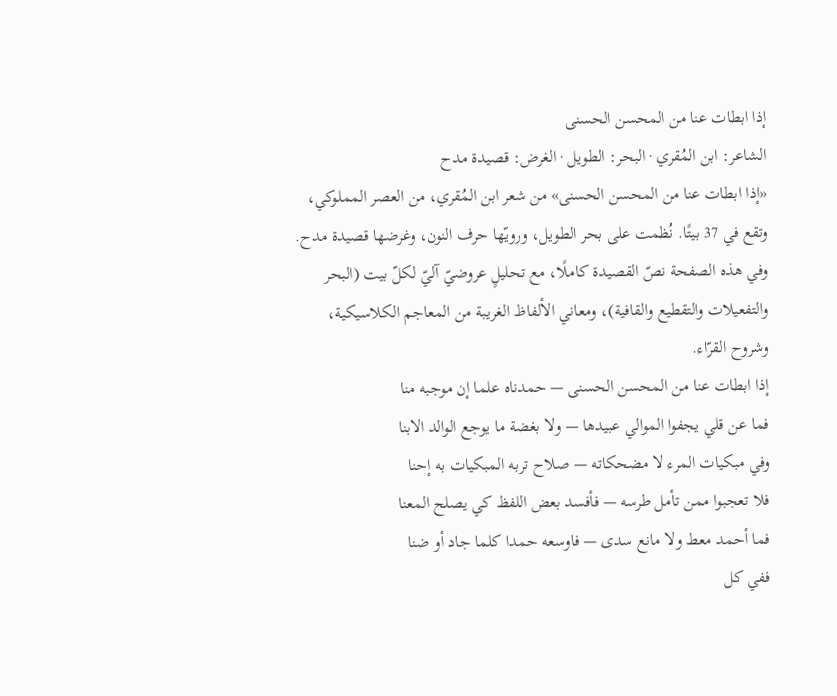إذا ابطات عنا من المحسن الحسنى
الشاعر: ابن المُقري · البحر: الطويل · الغرض: قصيدة مدح
«إذا ابطات عنا من المحسن الحسنى» من شعر ابن المُقري، من العصر المملوكي، وتقع في 37 بيتًا. نُظمت على بحر الطويل، ورويّها حرف النون، وغرضها قصيدة مدح.
وفي هذه الصفحة نصّ القصيدة كاملًا، مع تحليلٍ عروضيّ آليّ لكلّ بيت (البحر والتفعيلات والتقطيع والقافية)، ومعاني الألفاظ الغريبة من المعاجم الكلاسيكية، وشروح القرّاء.
إذا ابطات عنا من المحسن الحسنى — حمدناه علما إن موجبه منا
فما عن قلي يجفوا الموالي عبيدها — ولا بغضة ما يوجع الوالد الابنا
وفي مبكيات المرء لا مضحكاته — صلاح تربه المبكيات به إحنا
فلا تعجبوا ممن تأمل طرسه — فأفسد بعض اللفظ كي يصلح المعنا
فما أحمد معط ولا مانع سدى — فاوسعه حمدا كلما جاد أو ضنا
ففي كل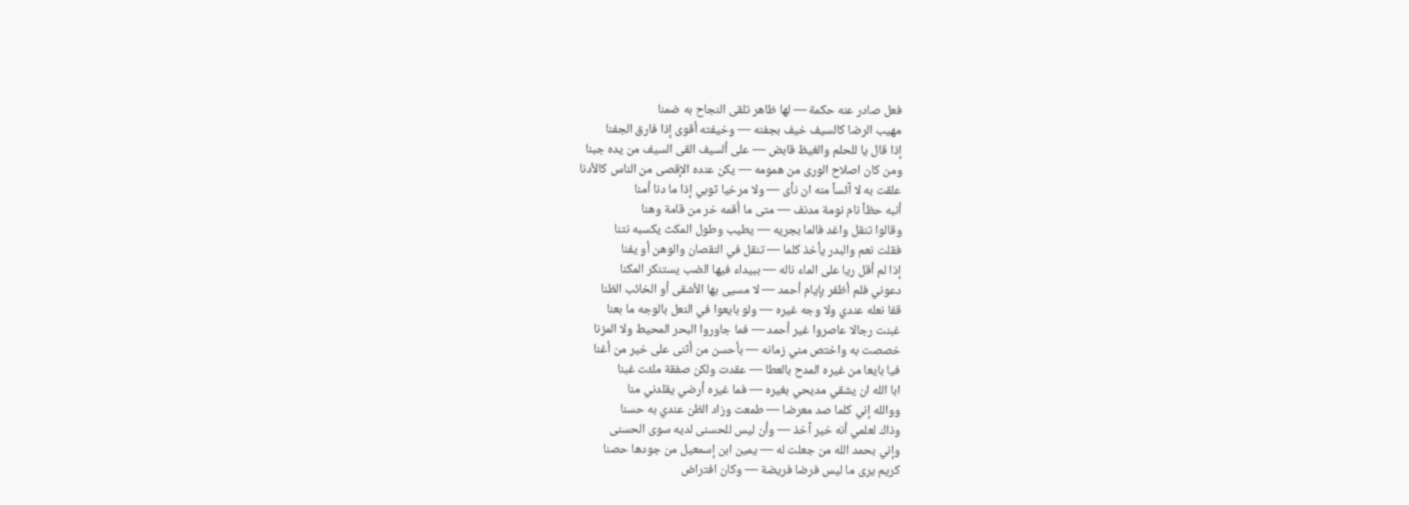فعل صادر عنه حكمة — لها ظاهر تلقى النجاح به ضمنا
مهيب الرضا كالسيف خيف بجفنه — وخيفته أقوى إذا فارق الجفنا
إذا قال يا للحلم والغيظ قابض — على ألسيف القى السيف من يده جبنا
ومن كان اصلاح الورى من همومه — يكن عنده الإقصى من الناس كالأدنا
علقت به لا آئساً منه ان نأى — ولا مرخيا ثوبي إذا ما دنا أمنا
أنبه حظاً نام نومة مدنف — متى ما أقمه خر من قامة وهنا
وقالوا تنقل واغد فالما بجريه — يطيب وطول المكث يكسبه نتنا
فقلت نعم والبدر يأخذ كلما — تنقل في النقصان والوهن أو يفنا
إذا لم أقل ريا على الماء ناله — ببيداء فيها الضب يستنكر المكنا
دعوني فلم أظفر بإيام أحمد — لا مسيى بها الأشقى أو الخائب الظنا
قفا نعله عندي ولا وجه غيره — ولو بايعوا في النعل بالوجه ما بعنا
غبنت رجالا عاصروا غير أحمد — فما جاوروا البحر المحيط ولا المزنا
خصصت به واختص مني زمانه — بأحسن من أثنى على خير من أغنا
فيا بايعا من غيره المدح بالعطا — عقدت ولكن صفقة ملئت غبنا
ابا الله ان يشقي مديحي بغيره — فما غيره أرضي يقلدني منا
ووالله إني كلما صد معرضا — طمعت وزاد الظن عندي به حسنا
وذاك لعلمي أنه خير آخذ — وأن ليس للحسنى لديه سوى الحسنى
وإني بحمد الله من جعلت له — يمين ابن إسمعيل من جودها حصنا
كريم يرى ما ليس فرضا فريضة — وكان افتراض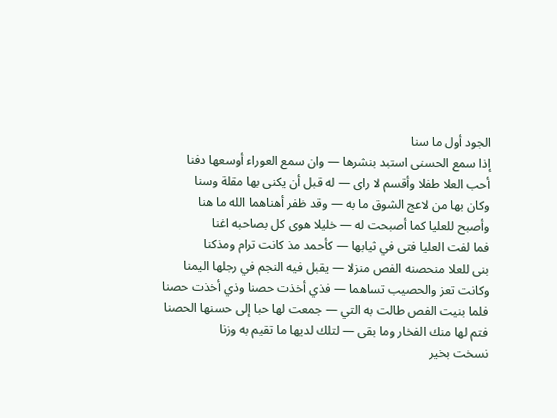الجود أول ما سنا
إذا سمع الحسنى استبد بنشرها — وان سمع العوراء أوسعها دفنا
أحب العلا طفلا وأقسم لا راى — له قبل أن يكنى بها مقلة وسنا
وكان بها من لاعج الشوق ما به — وقد ظفر أهناهما الله ما هنا
وأصبح للعليا كما أصبحت له — خليلا هوى كل بصاحبه اغنا
فما لفت العليا فتى في ثيابها — كأحمد مذ كانت ترام ومذكنا
بنى للعلا منحصنه الفص منزلا — يقبل فيه النجم في رجلها اليمنا
وكانت تعز والحصيب تساهما — فذي أخذت حصنا وذي أخذت حصنا
فلما بنيت الفص طالت به التي — جمعت لها حبا إلى حسنها الحصنا
فتم لها منك الفخار وما بقى — لتلك لديها ما تقيم به وزنا
نسخت بخير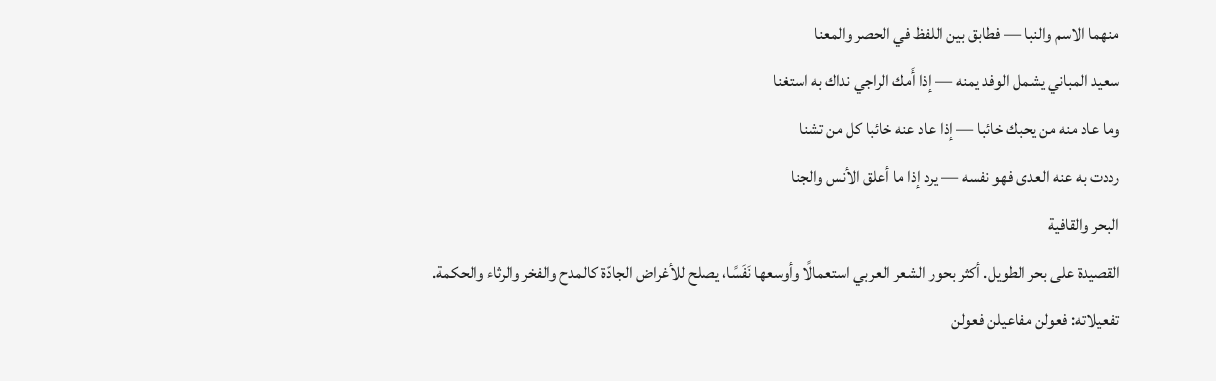منهما الاسم والنبا — فطابق بين اللفظ في الحصر والمعنا
سعيد المباني يشمل الوفد يمنه — إذا أَمك الراجي نداك به استغنا
وما عاد منه من يحبك خائبا — إذا عاد عنه خائبا كل من تشنا
رددت به عنه العدى فهو نفسه — يرد إذا ما أعلق الأنس والجنا
البحر والقافية
القصيدة على بحر الطويل. أكثر بحور الشعر العربي استعمالًا وأوسعها نَفَسًا، يصلح للأغراض الجادّة كالمدح والفخر والرثاء والحكمة.
تفعيلاته: فعولن مفاعيلن فعولن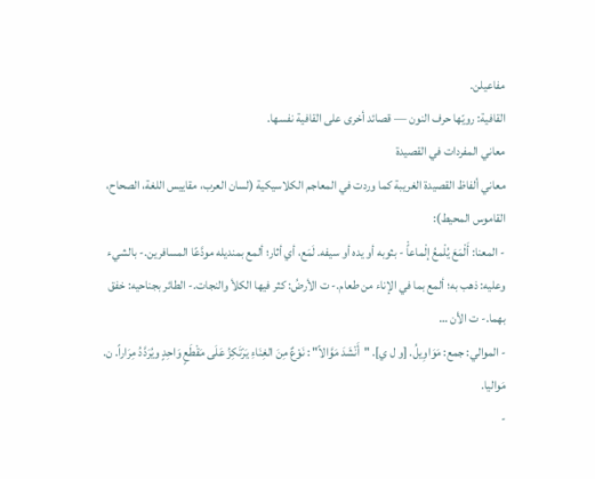مفاعيلن.
القافية: رويّها حرف النون — قصائد أخرى على القافية نفسها.
معاني المفردات في القصيدة
معاني ألفاظ القصيدة الغريبة كما وردت في المعاجم الكلاسيكية (لسان العرب، مقاييس اللغة، الصحاح، القاموس المحيط):
- المعنا: أَلْمَعَ يُلْمعُ إلْماعاًْ - بثوبه أو يده أو سيفه. لَمَع، أي أثار؛ ألمع بمنديله مودَّعًا المسافرين.- بالشيء وعليه: ذهب به؛ ألمع بما في الإناء من طعام.- ت الأرضُ: كثر فيها الكلأ والنجات.- الطائر بجناحيه: خفق بهما.- ت الأن …
- الموالي: جمع: مَوَاوِيلُ. [و ل ي]. "أَنْشَدَ مَوَّالاً" : نَوْعٌ مِنَ الغِنَاءِ يَرْتَكِزُ عَلَى مَقْطَعٍ وَاحِدٍ ويُرَدَّدُ مِرَاراً. ن. مَواليا.
-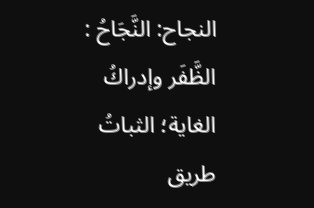النجاح: النَّجَاحُ : الظَّفَر وإدراكُ الغاية؛ الثباتُ طريق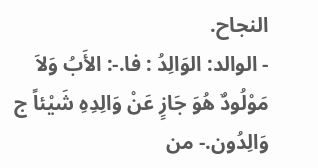النجاح.
- الوالد: الوَالِدُ : فا.-: الأَبُ وَلاَ مَوْلُودٌ هُوَ جَازٍ عَنْ وَالِدِهِ شَيْئاً ج وَالِدُون.- من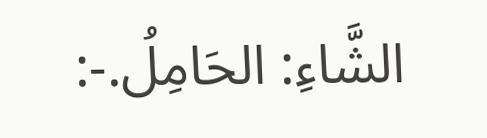الشَّاءِ: الحَامِلُ.-: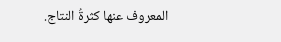المعروف عنها كثرةُ النتاج.